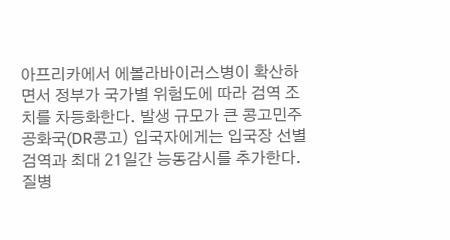아프리카에서 에볼라바이러스병이 확산하면서 정부가 국가별 위험도에 따라 검역 조치를 차등화한다. 발생 규모가 큰 콩고민주공화국(DR콩고) 입국자에게는 입국장 선별검역과 최대 21일간 능동감시를 추가한다. 질병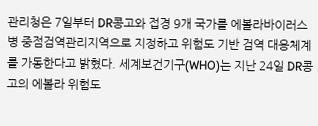관리청은 7일부터 DR콩고와 접경 9개 국가를 에볼라바이러스병 중점검역관리지역으로 지정하고 위험도 기반 검역 대응체계를 가동한다고 밝혔다. 세계보건기구(WHO)는 지난 24일 DR콩고의 에볼라 위험도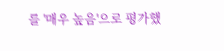를 '매우 높음'으로 평가했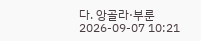다. 앙골라·부룬
2026-09-07 10:21